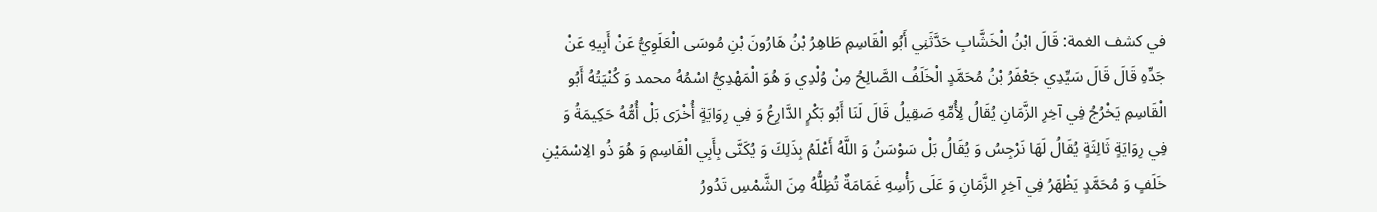في كشف الغمة: قَالَ ابْنُ الْخَشَّابِ حَدَّثَنِي أَبُو الْقَاسِمِ طَاهِرُ بْنُ هَارُونَ بْنِ مُوسَى الْعَلَوِيُّ عَنْ أَبِيهِ عَنْ جَدِّهِ قَالَ قَالَ سَيِّدِي جَعْفَرُ بْنُ مُحَمَّدٍ الْخَلَفُ الصَّالِحُ مِنْ وُلْدِي وَ هُوَ الْمَهْدِيُّ اسْمُهُ محمد وَ كُنْيَتُهُ أَبُو الْقَاسِمِ يَخْرُجُ فِي آخِرِ الزَّمَانِ يُقَالُ لِأُمِّهِ صَقِيلُ قَالَ لَنَا أَبُو بَكْرٍ الدَّارِعُ وَ فِي رِوَايَةٍ أُخْرَى بَلْ أُمُّهُ حَكِيمَةُ وَ فِي رِوَايَةٍ ثَالِثَةٍ يُقَالُ لَهَا نَرْجِسُ وَ يُقَالُ بَلْ سَوْسَنُ وَ اللَّهُ أَعْلَمُ بِذَلِكَ وَ يُكَنَّى بِأَبِي الْقَاسِمِ وَ هُوَ ذُو الِاسْمَيْنِ خَلَفٍ وَ مُحَمَّدٍ يَظْهَرُ فِي آخِرِ الزَّمَانِ وَ عَلَى رَأْسِهِ غَمَامَةٌ تُظِلُّهُ مِنَ الشَّمْسِ تَدُورُ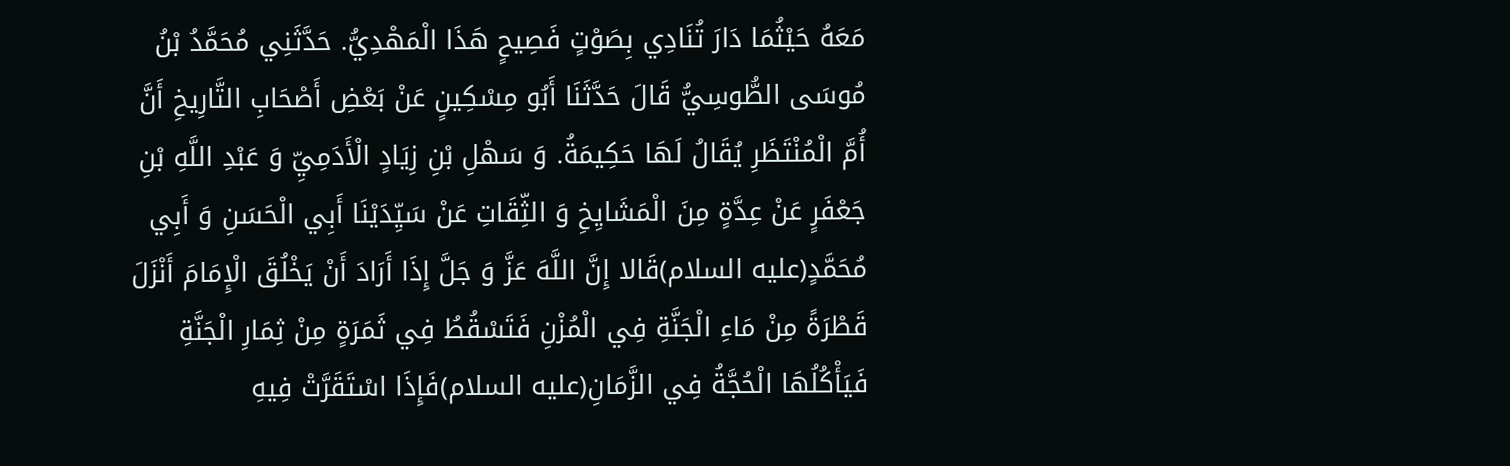مَعَهُ حَيْثُمَا دَارَ تُنَادِي بِصَوْتٍ فَصِيحٍ هَذَا الْمَهْدِيُّ. حَدَّثَنِي مُحَمَّدُ بْنُ مُوسَى الطُّوسِيُّ قَالَ حَدَّثَنَا أَبُو مِسْكِينٍ عَنْ بَعْضِ أَصْحَابِ التَّارِيخِ أَنَّ أُمَّ الْمُنْتَظَرِ يُقَالُ لَهَا حَكِيمَةُ. وَ سَهْلِ بْنِ زِيَادٍ الْأَدَمِيِّ وَ عَبْدِ اللَّهِ بْنِ جَعْفَرٍ عَنْ عِدَّةٍ مِنَ الْمَشَايِخِ وَ الثِّقَاتِ عَنْ سَيِّدَيْنَا أَبِي الْحَسَنِ وَ أَبِي مُحَمَّدٍ(عليه السلام)قَالا إِنَّ اللَّهَ عَزَّ وَ جَلَّ إِذَا أَرَادَ أَنْ يَخْلُقَ الْإِمَامَ أَنْزَلَ قَطْرَةً مِنْ مَاءِ الْجَنَّةِ فِي الْمُزْنِ فَتَسْقُطُ فِي ثَمَرَةٍ مِنْ ثِمَارِ الْجَنَّةِ فَيَأْكُلُهَا الْحُجَّةُ فِي الزَّمَانِ(عليه السلام)فَإِذَا اسْتَقَرَّتْ فِيهِ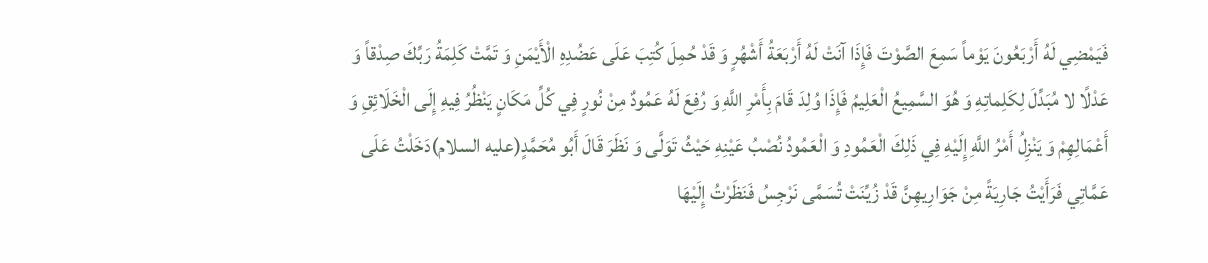فَيَمْضِي لَهُ أَرْبَعُونَ يَوْماً سَمِعَ الصَّوْتَ فَإِذَا آنَتْ لَهُ أَرْبَعَةُ أَشْهُرٍ وَ قَدْ حُمِلَ كُتِبَ عَلَى عَضُدِهِ الْأَيْمَنِ وَ تَمَّتْ كَلِمَةُ رَبِّكَ صِدْقاً وَ عَدْلًا لا مُبَدِّلَ لِكَلِماتِهِ وَ هُوَ السَّمِيعُ الْعَلِيمُ فَإِذَا وُلِدَ قَامَ بِأَمْرِ اللَّهِ وَ رُفِعَ لَهُ عَمُودٌ مِنْ نُورٍ فِي كُلِّ مَكَانٍ يَنْظُرُ فِيهِ إِلَى الْخَلَائِقِ وَ أَعْمَالِهِمْ وَ يَنْزِلُ أَمْرُ اللَّهِ إِلَيْهِ فِي ذَلِكَ الْعَمُودِ وَ الْعَمُودُ نُصْبُ عَيْنِهِ حَيْثُ تَوَلَّى وَ نَظَرَ قَالَ أَبُو مُحَمَّدٍ(عليه السلام)دَخَلْتُ عَلَى عَمَّاتِي فَرَأَيْتُ جَارِيَةً مِنْ جَوَارِيهِنَّ قَدْ زُيِّنَتْ تُسَمَّى نَرْجِسُ فَنَظَرْتُ إِلَيْهَا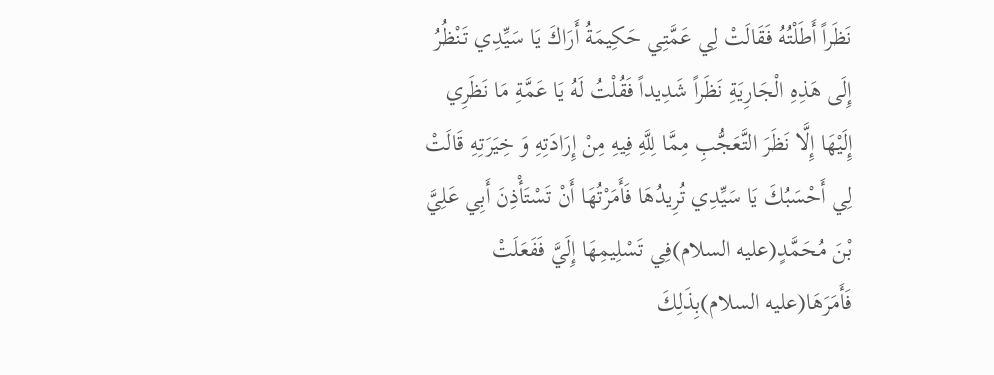نَظَراً أَطَلْتُهُ فَقَالَتْ لِي عَمَّتِي حَكِيمَةُ أَرَاكَ يَا سَيِّدِي تَنْظُرُ إِلَى هَذِهِ الْجَارِيَةِ نَظَراً شَدِيداً فَقُلْتُ لَهُ يَا عَمَّةِ مَا نَظَرِي إِلَيْهَا إِلَّا نَظَرَ التَّعَجُّبِ مِمَّا لِلَّهِ فِيهِ مِنْ إِرَادَتِهِ وَ خِيَرَتِهِ قَالَتْ لِي أَحْسَبُكَ يَا سَيِّدِي تُرِيدُهَا فَأَمَرْتُهَا أَنْ تَسْتَأْذِنَ أَبِي عَلِيَّ بْنَ مُحَمَّدٍ(عليه السلام)فِي تَسْلِيمِهَا إِلَيَّ فَفَعَلَتْ فَأَمَرَهَا(عليه السلام)بِذَلِكَ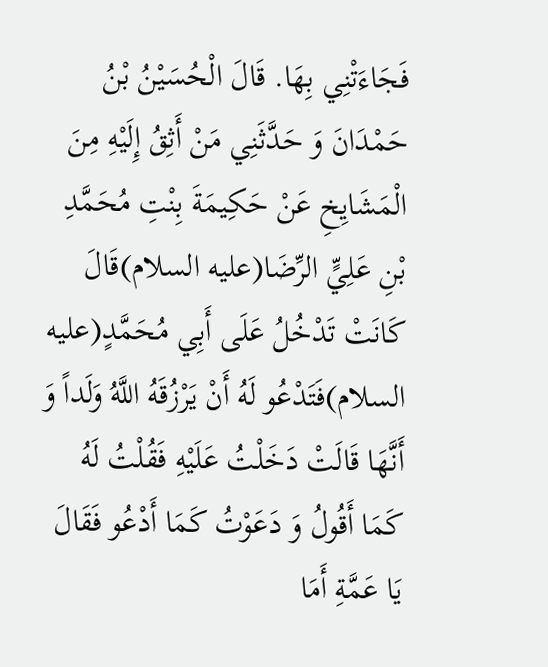فَجَاءَتْنِي بِهَا. قَالَ الْحُسَيْنُ بْنُ حَمْدَانَ وَ حَدَّثَنِي مَنْ أَثِقُ إِلَيْهِ مِنَ الْمَشَايِخِ عَنْ حَكِيمَةَ بِنْتِ مُحَمَّدِ بْنِ عَلِيٍّ الرِّضَا(عليه السلام)قَالَ كَانَتْ تَدْخُلُ عَلَى أَبِي مُحَمَّدٍ(عليه السلام)فَتَدْعُو لَهُ أَنْ يَرْزُقَهُ اللَّهُ وَلَداً وَ أَنَّهَا قَالَتْ دَخَلْتُ عَلَيْهِ فَقُلْتُ لَهُ كَمَا أَقُولُ وَ دَعَوْتُ كَمَا أَدْعُو فَقَالَ يَا عَمَّةِ أَمَا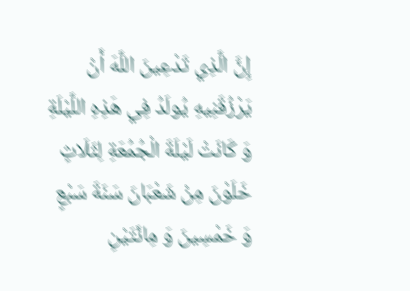إِنَّ الَّذِي تَدْعِينَ اللَّهَ أَنْ يَرْزُقَنِيهِ يُولَدُ فِي هَذِهِ اللَّيْلَةِ وَ كَانَتْ لَيْلَةَ الْجُمُعَةِ لِثَلَاثٍ خَلَوْنَ مِنْ شَعْبَانَ سَنَةَ سَبْعٍ وَ خَمْسِينَ وَ مِائَتَيْنِ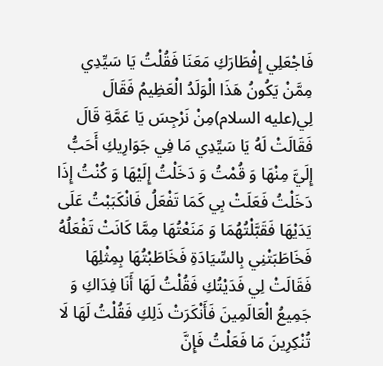فَاجْعَلِي إِفْطَارَكِ مَعَنَا فَقُلْتُ يَا سَيِّدِي مِمَّنْ يَكُونُ هَذَا الْوَلَدُ الْعَظِيمُ فَقَالَ لِي(عليه السلام)مِنْ نَرْجِسَ يَا عَمَّةِ قَالَ فَقَالَتْ لَهُ يَا سَيِّدِي مَا فِي جَوَارِيكِ أَحَبُّ إِلَيَّ مِنْهَا وَ قُمْتُ وَ دَخَلْتُ إِلَيْهَا وَ كُنْتُ إِذَا دَخَلْتُ فَعَلَتْ بِي كَمَا تَفْعَلُ فَانْكَبَبْتُ عَلَى يَدَيْهَا فَقَبَّلْتُهُمَا وَ مَنَعْتُهَا مِمَّا كَانَتْ تَفْعَلُهُ فَخَاطَبَتْنِي بِالسِّيَادَةِ فَخَاطَبْتُهَا بِمِثْلِهَا فَقَالَتْ لِي فَدَيْتُكِ فَقُلْتُ لَهَا أَنَا فِدَاكِ وَ جَمِيعُ الْعَالَمِينَ فَأَنْكَرَتْ ذَلِكِ فَقُلْتُ لَهَا لَا تُنْكِرِينَ مَا فَعَلْتُ فَإِنَّ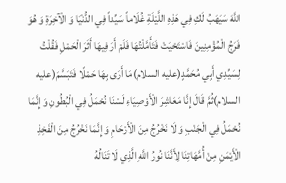اللَّهَ سَيَهَبُ لَكِ فِي هَذِهِ اللَّيْلَةِ غُلَاماً سَيِّداً فِي الدُّنْيَا وَ الْآخِرَةِ وَ هُوَ فَرَجُ الْمُؤْمِنِينَ فَاسْتَحْيَتْ فَتَأَمَّلْتُهَا فَلَمْ أَرَ فِيهَا أَثَرَ الْحَمْلِ فَقُلْتُ لِسَيِّدِي أَبِي مُحَمَّدٍ(عليه السلام)مَا أَرَى بِهَا حَمْلًا فَتَبَسَّمَ(عليه السلام)ثُمَّ قَالَ إِنَّا مَعَاشِرَ الْأَوْصِيَاءِ لَسْنَا نُحْمَلُ فِي الْبُطُونِ وَ إِنَّمَا نُحْمَلُ فِي الْجَنْبِ وَ لَا نَخْرُجُ مِنَ الْأَرْحَامِ وَ إِنَّمَا نَخْرُجُ مِنَ الْفَخِذِ الْأَيْمَنِ مِنْ أُمَّهَاتِنَا لِأَنَّنَا نُورُ اللَّهِ الَّذِي لَا تَنَالُهُ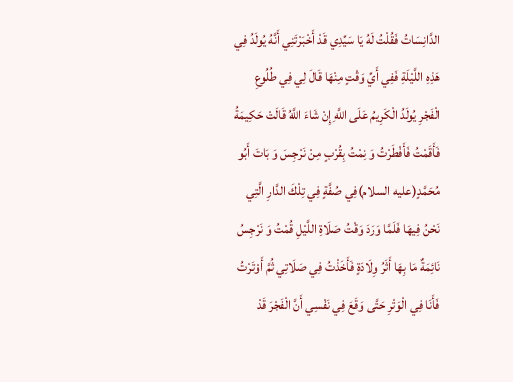الدَّانِسَاتُ فَقُلْتُ لَهُ يَا سَيِّدِي قَدْ أَخْبَرْتَنِي أَنَّهُ يُولَدُ فِي هَذِهِ اللَّيْلَةِ فَفِي أَيِّ وَقْتٍ مِنْهَا قَالَ لِي فِي طُلُوعِ الْفَجْرِ يُولَدُ الْكَرِيمُ عَلَى اللَّهِ إِنْ شَاءَ اللَّهُ قَالَتْ حَكِيمَةُ فَأَقَمْتُ فَأَفْطَرْتُ وَ نِمْتُ بِقُرْبٍ مِنْ نَرْجِسَ وَ بَاتَ أَبُو مُحَمَّدٍ(عليه السلام)فِي صُفَّةٍ فِي تِلْكَ الدَّارِ الَّتِي نَحْنُ فِيهَا فَلَمَّا وَرَدَ وَقْتُ صَلَاةِ اللَّيْلِ قُمْتُ وَ نَرْجِسُ نَائِمَةٌ مَا بِهَا أَثَرُ وِلَادَةٍ فَأَخَذْتُ فِي صَلَاتِي ثُمَّ أَوْتَرْتُ فَأَنَا فِي الْوَتْرِ حَتَّى وَقَعَ فِي نَفْسِي أَنَّ الْفَجْرَ قَدْ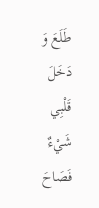طَلَعَ وَ دَخَلَ قَلْبِي شَيْءٌ فَصَاحَ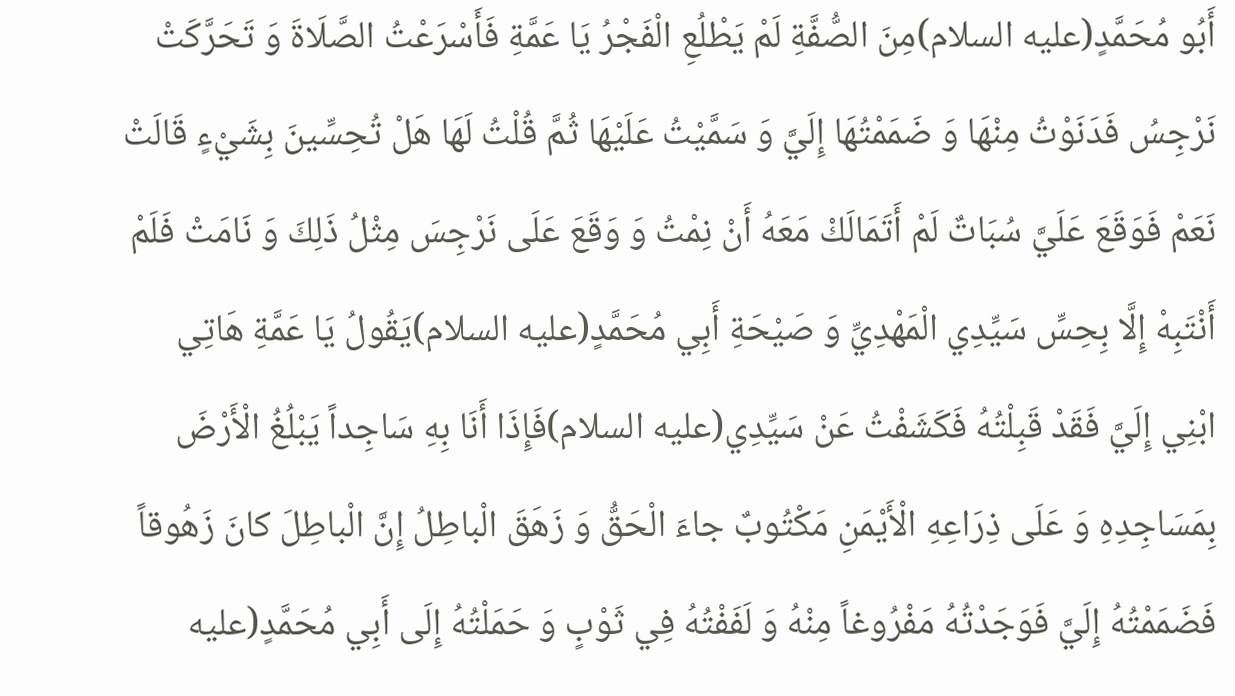أَبُو مُحَمَّدٍ(عليه السلام)مِنَ الصُّفَّةِ لَمْ يَطْلُعِ الْفَجْرُ يَا عَمَّةِ فَأَسْرَعْتُ الصَّلَاةَ وَ تَحَرَّكَتْ نَرْجِسُ فَدَنَوْتُ مِنْهَا وَ ضَمَمْتُهَا إِلَيَّ وَ سَمَّيْتُ عَلَيْهَا ثُمَّ قُلْتُ لَهَا هَلْ تُحِسِّينَ بِشَيْءٍ قَالَتْ نَعَمْ فَوَقَعَ عَلَيَّ سُبَاتٌ لَمْ أَتَمَالَكْ مَعَهُ أَنْ نِمْتُ وَ وَقَعَ عَلَى نَرْجِسَ مِثْلُ ذَلِكَ وَ نَامَتْ فَلَمْ أَنْتَبِهْ إِلَّا بِحِسِّ سَيِّدِي الْمَهْدِيِّ وَ صَيْحَةِ أَبِي مُحَمَّدٍ(عليه السلام)يَقُولُ يَا عَمَّةِ هَاتِي ابْنِي إِلَيَّ فَقَدْ قَبِلْتُهُ فَكَشَفْتُ عَنْ سَيِّدِي(عليه السلام)فَإِذَا أَنَا بِهِ سَاجِداً يَبْلُغُ الْأَرْضَ بِمَسَاجِدِهِ وَ عَلَى ذِرَاعِهِ الْأَيْمَنِ مَكْتُوبٌ جاءَ الْحَقُّ وَ زَهَقَ الْباطِلُ إِنَّ الْباطِلَ كانَ زَهُوقاً فَضَمَمْتُهُ إِلَيَّ فَوَجَدْتُهُ مَفْرُوغاً مِنْهُ وَ لَفَفْتُهُ فِي ثَوْبٍ وَ حَمَلْتُهُ إِلَى أَبِي مُحَمَّدٍ(عليه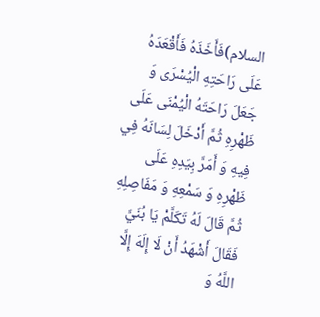السلام)فَأَخَذَهُ فَأَقْعَدَهُ عَلَى رَاحَتِهِ الْيُسْرَى وَ جَعَلَ رَاحَتَهُ الْيُمْنَى عَلَى ظَهْرِهِ ثُمَّ أَدْخَلَ لِسَانَهُ فِي فِيهِ وَ أَمَرَّ بِيَدِهِ عَلَى ظَهْرِهِ وَ سَمْعِهِ وَ مَفَاصِلِهِ ثُمَّ قَالَ لَهُ تَكَلَّمْ يَا بُنَيَّ فَقَالَ أَشْهَدُ أَنْ لَا إِلَهَ إِلَّا اللَّهُ وَ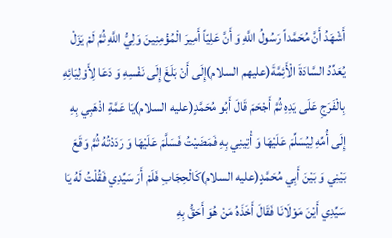أَشْهَدُ أَنَّ مُحَمَّداً رَسُولُ اللَّهِ وَ أَنَّ عَلِيّاً أَمِيرَ الْمُؤْمِنِينَ وَلِيُّ اللَّهِ ثُمَّ لَمْ يَزَلْ يُعَدِّدُ السَّادَةَ الْأَئِمَّةَ(عليهم السلام)إِلَى أَنْ بَلَغَ إِلَى نَفْسِهِ وَ دَعَا لِأَوْلِيَائِهِ بِالْفَرَجِ عَلَى يَدِهِ ثُمَّ أَجْحَمَ قَالَ أَبُو مُحَمَّدٍ(عليه السلام)يَا عَمَّةِ اذْهَبِي بِهِ إِلَى أُمِّهِ لِيُسَلِّمَ عَلَيْهَا وَ أْتِينِي بِهِ فَمَضَيْتُ فَسَلَّمَ عَلَيْهَا وَ رَدَدْتُهُ ثُمَّ وَقَعَ بَيْنِي وَ بَيْنَ أَبِي مُحَمَّدٍ(عليه السلام)كَالْحِجَابِ فَلَمْ أَرَ سَيِّدِي فَقُلْتُ لَهُ يَا سَيِّدِي أَيْنَ مَوْلَانَا فَقَالَ أَخَذَهُ مَنْ هُوَ أَحَقُّ بِهِ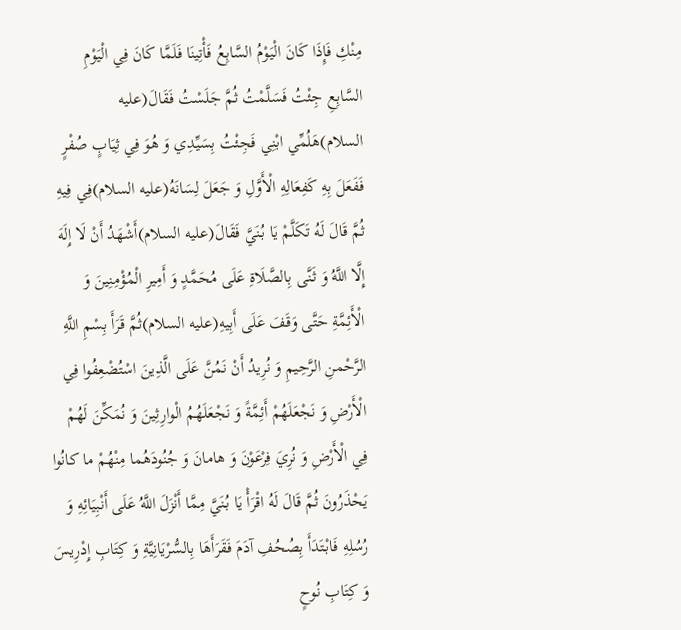مِنْكِ فَإِذَا كَانَ الْيَوْمُ السَّابِعُ فَأْتِينَا فَلَمَّا كَانَ فِي الْيَوْمِ السَّابِعِ جِئْتُ فَسَلَّمْتُ ثُمَّ جَلَسْتُ فَقَالَ(عليه السلام)هَلُمِّي ابْنِي فَجِئْتُ بِسَيِّدِي وَ هُوَ فِي ثِيَابٍ صُفْرٍ فَفَعَلَ بِهِ كَفِعَالِهِ الْأَوَّلِ وَ جَعَلَ لِسَانَهُ(عليه السلام)فِي فِيهِ ثُمَّ قَالَ لَهُ تَكَلَّمْ يَا بُنَيَّ فَقَالَ(عليه السلام)أَشْهَدُ أَنْ لَا إِلَهَ إِلَّا اللَّهُ وَ ثَنَّى بِالصَّلَاةِ عَلَى مُحَمَّدٍ وَ أَمِيرِ الْمُؤْمِنِينَ وَ الْأَئِمَّةِ حَتَّى وَقَفَ عَلَى أَبِيهِ(عليه السلام)ثُمَّ قَرَأَ بِسْمِ اللَّهِ الرَّحْمنِ الرَّحِيمِ وَ نُرِيدُ أَنْ نَمُنَّ عَلَى الَّذِينَ اسْتُضْعِفُوا فِي الْأَرْضِ وَ نَجْعَلَهُمْ أَئِمَّةً وَ نَجْعَلَهُمُ الْوارِثِينَ وَ نُمَكِّنَ لَهُمْ فِي الْأَرْضِ وَ نُرِيَ فِرْعَوْنَ وَ هامانَ وَ جُنُودَهُما مِنْهُمْ ما كانُوا يَحْذَرُونَ ثُمَّ قَالَ لَهُ اقْرَأْ يَا بُنَيَّ مِمَّا أَنْزَلَ اللَّهُ عَلَى أَنْبِيَائِهِ وَ رُسُلِهِ فَابْتَدَأَ بِصُحُفِ آدَمَ فَقَرَأَهَا بِالسُّرْيَانِيَّةِ وَ كِتَابِ إِدْرِيسَ وَ كِتَابِ نُوحٍ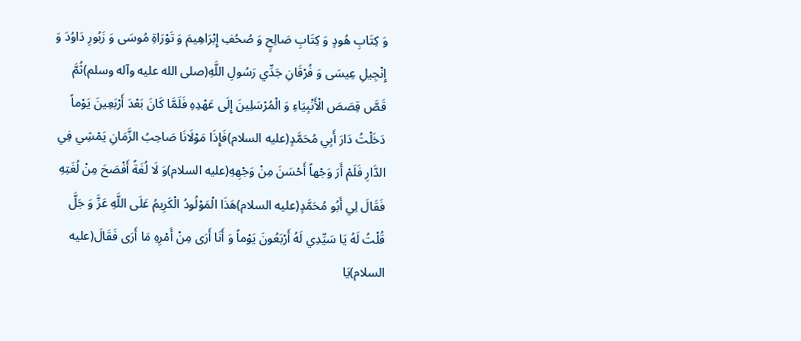وَ كِتَابِ هُودٍ وَ كِتَابِ صَالِحٍ وَ صُحُفِ إِبْرَاهِيمَ وَ تَوْرَاةِ مُوسَى وَ زَبُورِ دَاوُدَ وَ إِنْجِيلِ عِيسَى وَ فُرْقَانِ جَدِّي رَسُولِ اللَّهِ(صلى الله عليه وآله وسلم)ثُمَّ قَصَّ قِصَصَ الْأَنْبِيَاءِ وَ الْمُرْسَلِينَ إِلَى عَهْدِهِ فَلَمَّا كَانَ بَعْدَ أَرْبَعِينَ يَوْماً دَخَلْتُ دَارَ أَبِي مُحَمَّدٍ(عليه السلام)فَإِذَا مَوْلَانَا صَاحِبُ الزَّمَانِ يَمْشِي فِي الدَّارِ فَلَمْ أَرَ وَجْهاً أَحْسَنَ مِنْ وَجْهِهِ(عليه السلام)وَ لَا لُغَةً أَفْصَحَ مِنْ لُغَتِهِ فَقَالَ لِي أَبُو مُحَمَّدٍ(عليه السلام)هَذَا الْمَوْلُودُ الْكَرِيمُ عَلَى اللَّهِ عَزَّ وَ جَلَّ قُلْتُ لَهُ يَا سَيِّدِي لَهُ أَرْبَعُونَ يَوْماً وَ أَنَا أَرَى مِنْ أَمْرِهِ مَا أَرَى فَقَالَ(عليه السلام)يَا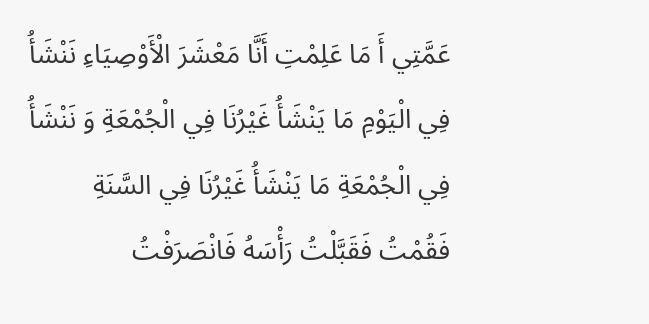عَمَّتِي أَ مَا عَلِمْتِ أَنَّا مَعْشَرَ الْأَوْصِيَاءِ نَنْشَأُ فِي الْيَوْمِ مَا يَنْشَأُ غَيْرُنَا فِي الْجُمْعَةِ وَ نَنْشَأُ فِي الْجُمْعَةِ مَا يَنْشَأُ غَيْرُنَا فِي السَّنَةِ فَقُمْتُ فَقَبَّلْتُ رَأْسَهُ فَانْصَرَفْتُ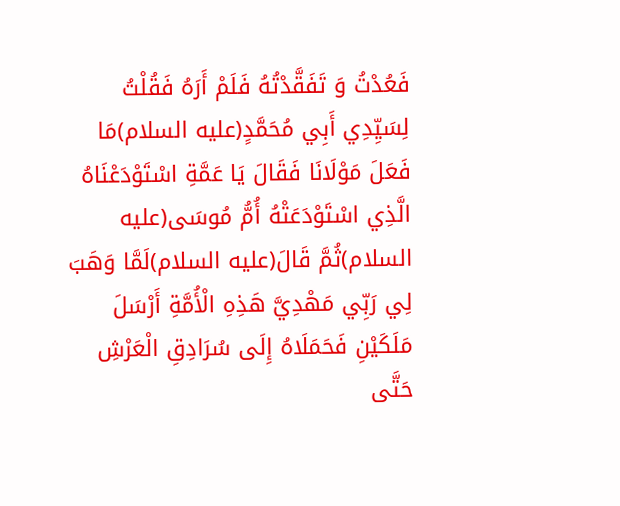فَعُدْتُ وَ تَفَقَّدْتُهُ فَلَمْ أَرَهُ فَقُلْتُ لِسَيِّدِي أَبِي مُحَمَّدٍ(عليه السلام)مَا فَعَلَ مَوْلَانَا فَقَالَ يَا عَمَّةِ اسْتَوْدَعْنَاهُ الَّذِي اسْتَوْدَعَتْهُ أُمُّ مُوسَى(عليه السلام)ثُمَّ قَالَ(عليه السلام)لَمَّا وَهَبَ لِي رَبِّي مَهْدِيَّ هَذِهِ الْأُمَّةِ أَرْسَلَ مَلَكَيْنِ فَحَمَلَاهُ إِلَى سُرَادِقِ الْعَرْشِ حَتَّى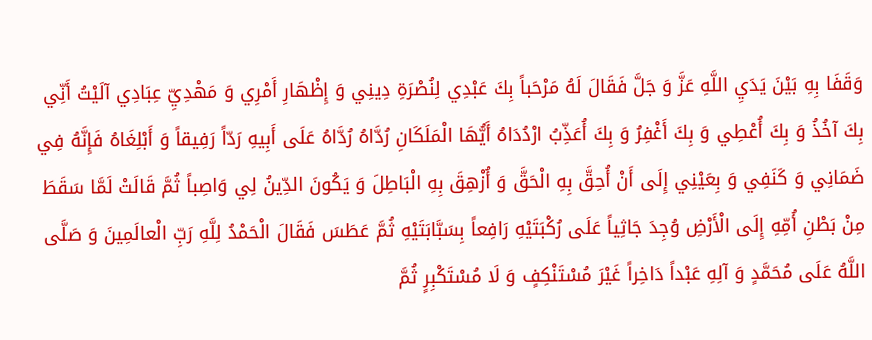وَقَفَا بِهِ بَيْنَ يَدَيِ اللَّهِ عَزَّ وَ جَلَّ فَقَالَ لَهُ مَرْحَباً بِكَ عَبْدِي لِنُصْرَةِ دِينِي وَ إِظْهَارِ أَمْرِي وَ مَهْدِيِّ عِبَادِي آلَيْتُ أَنِّي بِكَ آخُذُ وَ بِكَ أُعْطِي وَ بِكَ أَغْفِرُ وَ بِكَ أُعَذِّبُ ارْدُدَاهُ أَيُّهَا الْمَلَكَانِ رُدَّاهُ رُدَّاهُ عَلَى أَبِيهِ رَدّاً رَفِيقاً وَ أَبْلِغَاهُ فَإِنَّهُ فِي ضَمَانِي وَ كَنَفِي وَ بِعَيْنِي إِلَى أَنْ أُحِقَّ بِهِ الْحَقَّ وَ أُزْهِقَ بِهِ الْبَاطِلَ وَ يَكُونَ الدِّينُ لِي وَاصِباً ثُمَّ قَالَتْ لَمَّا سَقَطَ مِنْ بَطْنِ أُمِّهِ إِلَى الْأَرْضِ وُجِدَ جَاثِياً عَلَى رُكْبَتَيْهِ رَافِعاً بِسَبَّابَتَيْهِ ثُمَّ عَطَسَ فَقَالَ الْحَمْدُ لِلَّهِ رَبِّ الْعالَمِينَ وَ صَلَّى اللَّهُ عَلَى مُحَمَّدٍ وَ آلِهِ عَبْداً دَاخِراً غَيْرَ مُسْتَنْكِفٍ وَ لَا مُسْتَكْبِرٍ ثُمَّ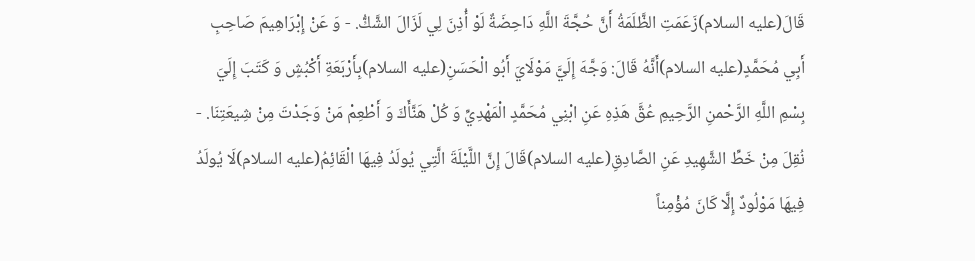قَالَ(عليه السلام)زَعَمَتِ الظَّلَمَةُ أَنَّ حُجَّةَ اللَّهِ دَاحِضَةٌ لَوْ أُذِنَ لِي لَزَالَ الشَّكُّ. - وَ عَنْ إِبْرَاهِيمَ صَاحِبِ أَبِي مُحَمَّدٍ(عليه السلام)أَنَّهُ قَالَ: وَجَّهَ إِلَيَّ مَوْلَايَ أَبُو الْحَسَنِ(عليه السلام)بِأَرْبَعَةِ أَكْبُشٍ وَ كَتَبَ إِلَيَ بِسْمِ اللَّهِ الرَّحْمنِ الرَّحِيمِ عُقَّ هَذِهِ عَنِ ابْنِي مُحَمَّدٍ الْمَهْدِيِّ وَ كُلْ هَنَّأَكَ وَ أَطْعِمْ مَنْ وَجَدْتَ مِنْ شِيعَتِنَا. - نُقِلَ مِنْ خَطِّ الشَّهِيدِ عَنِ الصَّادِقِ(عليه السلام)قَالَ إِنَّ اللَّيْلَةَ الَّتِي يُولَدُ فِيهَا الْقَائِمُ(عليه السلام)لَا يُولَدُ فِيهَا مَوْلُودٌ إِلَّا كَانَ مُؤْمِناً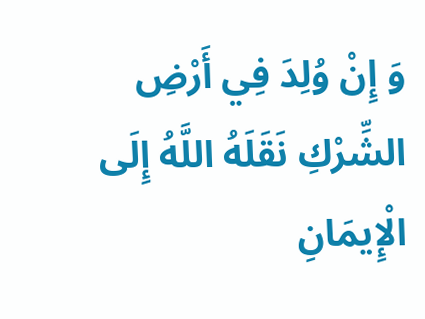وَ إِنْ وُلِدَ فِي أَرْضِ الشِّرْكِ نَقَلَهُ اللَّهُ إِلَى الْإِيمَانِ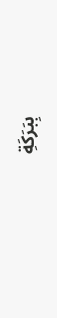بِبَرَكَةِ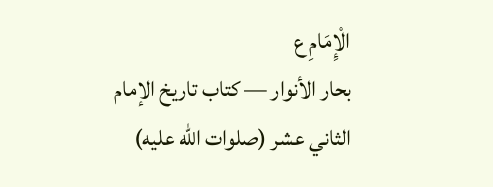الْإِمَامِ ع
بحار الأنوار — كتاب تاريخ الإمام الثاني عشر (صلوات اللّه عليه)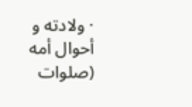· ولادته و أحوال أمه (صلوات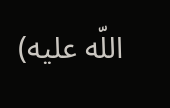اللّه عليه)